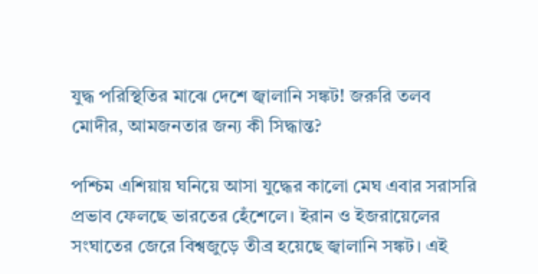যুদ্ধ পরিস্থিতির মাঝে দেশে জ্বালানি সঙ্কট! জরুরি তলব মোদীর, আমজনতার জন্য কী সিদ্ধান্ত?

পশ্চিম এশিয়ায় ঘনিয়ে আসা যুদ্ধের কালো মেঘ এবার সরাসরি প্রভাব ফেলছে ভারতের হেঁশেলে। ইরান ও ইজরায়েলের সংঘাতের জেরে বিশ্বজুড়ে তীব্র হয়েছে জ্বালানি সঙ্কট। এই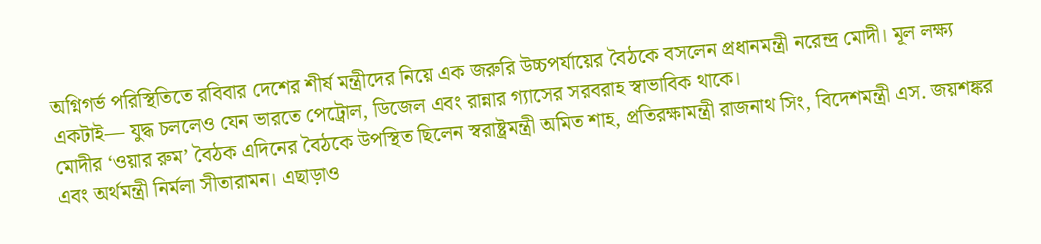অগ্নিগর্ভ পরিস্থিতিতে রবিবার দেশের শীর্ষ মন্ত্রীদের নিয়ে এক জরুরি উচ্চপর্যায়ের বৈঠকে বসলেন প্রধানমন্ত্রী নরেন্দ্র মোদী। মূল লক্ষ্য একটাই— যুদ্ধ চললেও যেন ভারতে পেট্রোল, ডিজেল এবং রান্নার গ্যাসের সরবরাহ স্বাভাবিক থাকে।
মোদীর ‘ওয়ার রুম’ বৈঠক এদিনের বৈঠকে উপস্থিত ছিলেন স্বরাষ্ট্রমন্ত্রী অমিত শাহ, প্রতিরক্ষামন্ত্রী রাজনাথ সিং, বিদেশমন্ত্রী এস. জয়শঙ্কর এবং অর্থমন্ত্রী নির্মলা সীতারামন। এছাড়াও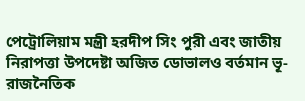পেট্রোলিয়াম মন্ত্রী হরদীপ সিং পুরী এবং জাতীয় নিরাপত্তা উপদেষ্টা অজিত ডোভালও বর্তমান ভূ-রাজনৈতিক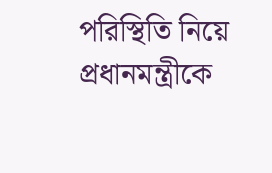পরিস্থিতি নিয়ে প্রধানমন্ত্রীকে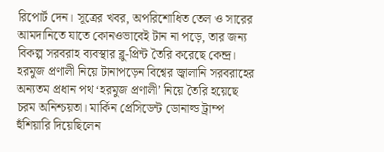রিপোর্ট দেন। সূত্রের খবর, অপরিশোধিত তেল ও সারের আমদানিতে যাতে কোনওভাবেই টান না পড়ে, তার জন্য বিকল্প সরবরাহ ব্যবস্থার ব্লু-প্রিন্ট তৈরি করেছে কেন্দ্র।
হরমুজ প্রণালী নিয়ে টানাপড়েন বিশ্বের জ্বালানি সরবরাহের অন্যতম প্রধান পথ ‘হরমুজ প্রণালী’ নিয়ে তৈরি হয়েছে চরম অনিশ্চয়তা। মার্কিন প্রেসিডেন্ট ডোনাল্ড ট্রাম্প হুঁশিয়ারি দিয়েছিলেন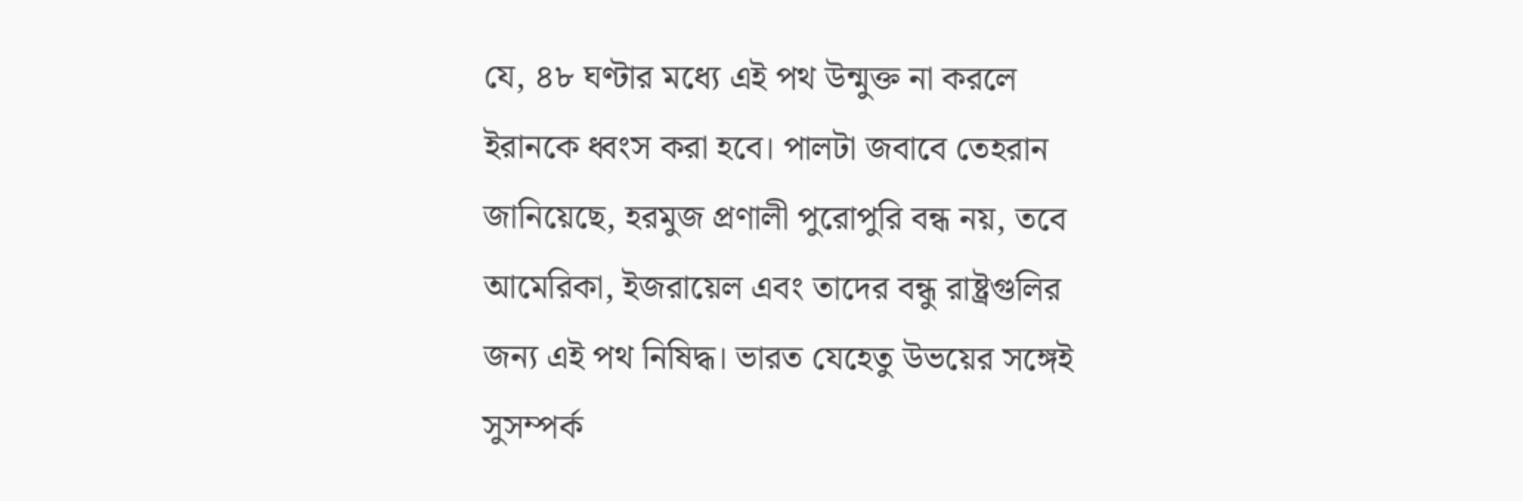যে, ৪৮ ঘণ্টার মধ্যে এই পথ উন্মুক্ত না করলে ইরানকে ধ্বংস করা হবে। পালটা জবাবে তেহরান জানিয়েছে, হরমুজ প্রণালী পুরোপুরি বন্ধ নয়, তবে আমেরিকা, ইজরায়েল এবং তাদের বন্ধু রাষ্ট্রগুলির জন্য এই পথ নিষিদ্ধ। ভারত যেহেতু উভয়ের সঙ্গেই সুসম্পর্ক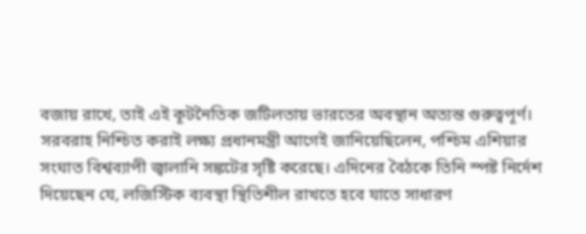বজায় রাখে, তাই এই কূটনৈতিক জটিলতায় ভারতের অবস্থান অত্যন্ত গুরুত্বপূর্ণ।
সরবরাহ নিশ্চিত করাই লক্ষ্য প্রধানমন্ত্রী আগেই জানিয়েছিলেন, পশ্চিম এশিয়ার সংঘাত বিশ্বব্যাপী জ্বালানি সঙ্কটের সৃষ্টি করেছে। এদিনের বৈঠকে তিনি স্পষ্ট নির্দেশ দিয়েছেন যে, লজিস্টিক ব্যবস্থা স্থিতিশীল রাখতে হবে যাতে সাধারণ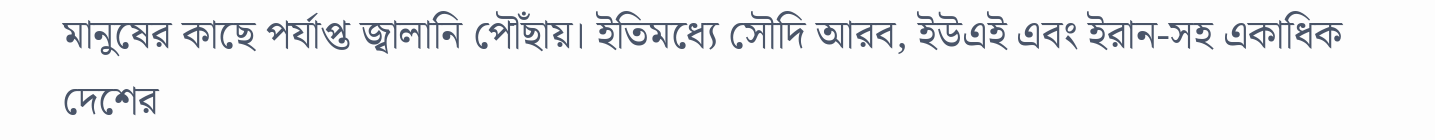মানুষের কাছে পর্যাপ্ত জ্বালানি পৌঁছায়। ইতিমধ্যে সৌদি আরব, ইউএই এবং ইরান-সহ একাধিক দেশের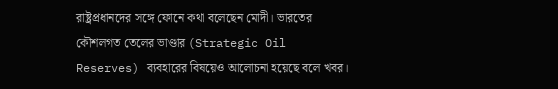রাষ্ট্রপ্রধানদের সঙ্গে ফোনে কথা বলেছেন মোদী। ভারতের কৌশলগত তেলের ভাণ্ডার (Strategic Oil Reserves) ব্যবহারের বিষয়েও আলোচনা হয়েছে বলে খবর।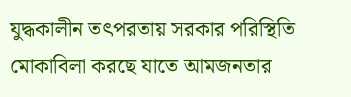যুদ্ধকালীন তৎপরতায় সরকার পরিস্থিতি মোকাবিলা করছে যাতে আমজনতার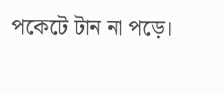পকেটে টান না পড়ে।